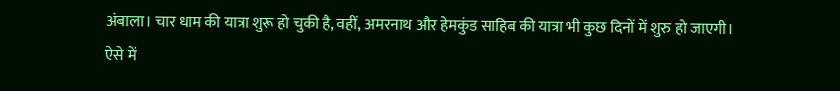अंबाला। चार धाम की यात्रा शुरू हो चुकी है, वहीं, अमरनाथ और हेमकुंड साहिब की यात्रा भी कुछ दिनों में शुरु हो जाएगी। ऐसे में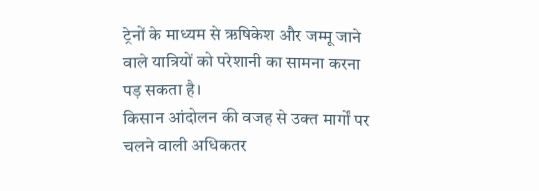ट्रेनों के माध्यम से ऋषिकेश और जम्मू जाने वाले यात्रियों को परेशानी का सामना करना पड़ सकता है।
किसान आंदोलन की वजह से उक्त मार्गों पर चलने वाली अधिकतर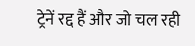ट्रेनें रद्द हैं और जो चल रही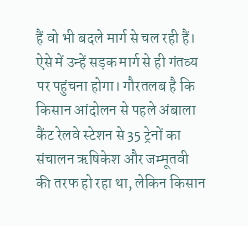हैं वो भी बदले मार्ग से चल रही हैं। ऐसे में उन्हें सड़क मार्ग से ही गंतव्य पर पहुंचना होगा। गौरतलब है कि किसान आंदोलन से पहले अंबाला कैंट रेलवे स्टेशन से 35 ट्रेनों का संचालन ऋषिकेश और जम्मूतवी की तरफ हो रहा था, लेकिन किसान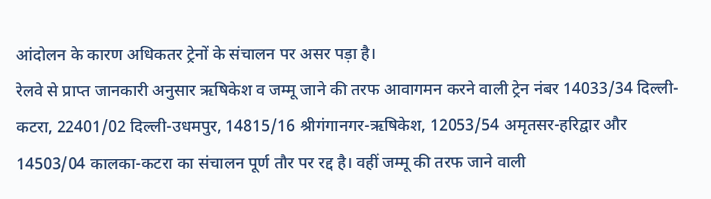आंदोलन के कारण अधिकतर ट्रेनों के संचालन पर असर पड़ा है।
रेलवे से प्राप्त जानकारी अनुसार ऋषिकेश व जम्मू जाने की तरफ आवागमन करने वाली ट्रेन नंबर 14033/34 दिल्ली-कटरा, 22401/02 दिल्ली-उधमपुर, 14815/16 श्रीगंगानगर-ऋषिकेश, 12053/54 अमृतसर-हरिद्वार और 14503/04 कालका-कटरा का संचालन पूर्ण तौर पर रद्द है। वहीं जम्मू की तरफ जाने वाली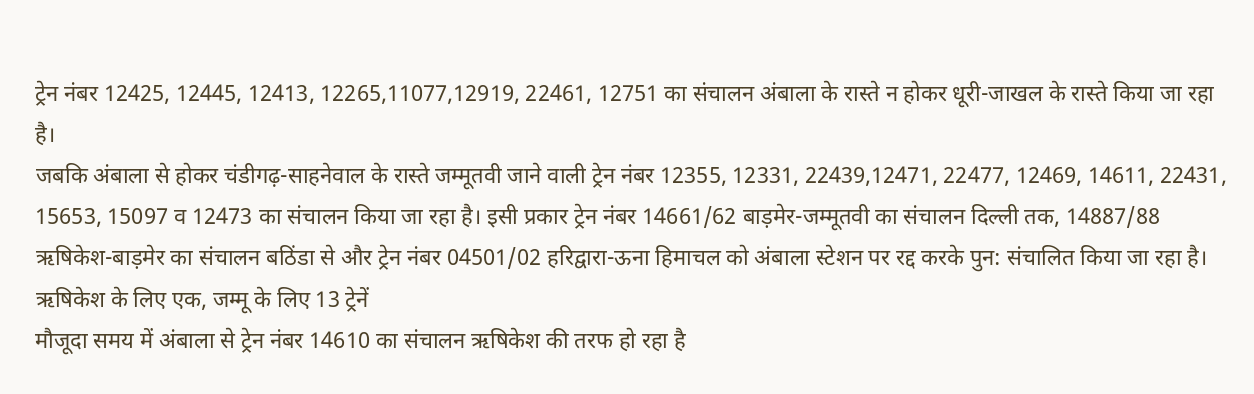ट्रेन नंबर 12425, 12445, 12413, 12265,11077,12919, 22461, 12751 का संचालन अंबाला के रास्ते न होकर धूरी-जाखल के रास्ते किया जा रहा है।
जबकि अंबाला से होकर चंडीगढ़-साहनेवाल के रास्ते जम्मूतवी जाने वाली ट्रेन नंबर 12355, 12331, 22439,12471, 22477, 12469, 14611, 22431, 15653, 15097 व 12473 का संचालन किया जा रहा है। इसी प्रकार ट्रेन नंबर 14661/62 बाड़मेर-जम्मूतवी का संचालन दिल्ली तक, 14887/88 ऋषिकेश-बाड़मेर का संचालन बठिंडा से और ट्रेन नंबर 04501/02 हरिद्वारा-ऊना हिमाचल को अंबाला स्टेशन पर रद्द करके पुन: संचालित किया जा रहा है।
ऋषिकेश के लिए एक, जम्मू के लिए 13 ट्रेनें
मौजूदा समय में अंबाला से ट्रेन नंबर 14610 का संचालन ऋषिकेश की तरफ हो रहा है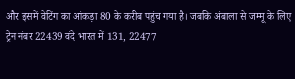और इसमें वेटिंग का आंकड़ा 80 के करीब पहुंच गया है। जबकि अंबाला से जम्मू के लिए ट्रेन नंबर 22439 वंदे भारत में 131, 22477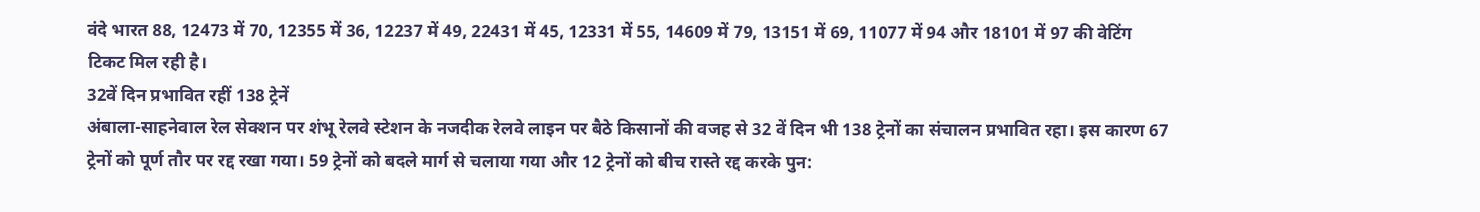वंदे भारत 88, 12473 में 70, 12355 में 36, 12237 में 49, 22431 में 45, 12331 में 55, 14609 में 79, 13151 में 69, 11077 में 94 और 18101 में 97 की वेटिंग टिकट मिल रही है।
32वें दिन प्रभावित रहीं 138 ट्रेनें
अंबाला-साहनेवाल रेल सेक्शन पर शंभू रेलवे स्टेशन के नजदीक रेलवे लाइन पर बैठे किसानों की वजह से 32 वें दिन भी 138 ट्रेनों का संचालन प्रभावित रहा। इस कारण 67 ट्रेनों को पूर्ण तौर पर रद्द रखा गया। 59 ट्रेनों को बदले मार्ग से चलाया गया और 12 ट्रेनों को बीच रास्ते रद्द करके पुन: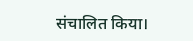संचालित किया।